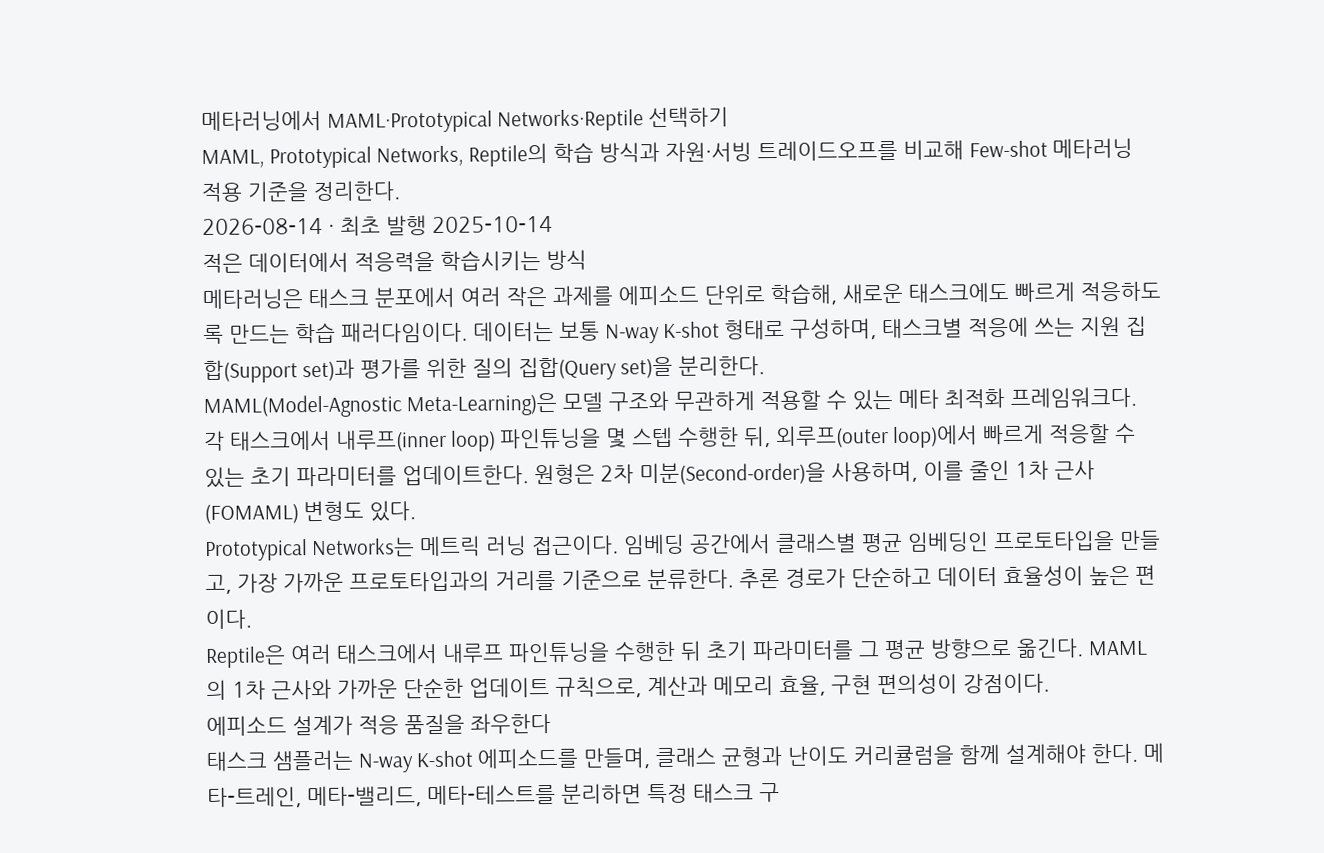메타러닝에서 MAML·Prototypical Networks·Reptile 선택하기
MAML, Prototypical Networks, Reptile의 학습 방식과 자원·서빙 트레이드오프를 비교해 Few-shot 메타러닝 적용 기준을 정리한다.
2026-08-14 · 최초 발행 2025-10-14
적은 데이터에서 적응력을 학습시키는 방식
메타러닝은 태스크 분포에서 여러 작은 과제를 에피소드 단위로 학습해, 새로운 태스크에도 빠르게 적응하도록 만드는 학습 패러다임이다. 데이터는 보통 N-way K-shot 형태로 구성하며, 태스크별 적응에 쓰는 지원 집합(Support set)과 평가를 위한 질의 집합(Query set)을 분리한다.
MAML(Model-Agnostic Meta-Learning)은 모델 구조와 무관하게 적용할 수 있는 메타 최적화 프레임워크다. 각 태스크에서 내루프(inner loop) 파인튜닝을 몇 스텝 수행한 뒤, 외루프(outer loop)에서 빠르게 적응할 수 있는 초기 파라미터를 업데이트한다. 원형은 2차 미분(Second-order)을 사용하며, 이를 줄인 1차 근사(FOMAML) 변형도 있다.
Prototypical Networks는 메트릭 러닝 접근이다. 임베딩 공간에서 클래스별 평균 임베딩인 프로토타입을 만들고, 가장 가까운 프로토타입과의 거리를 기준으로 분류한다. 추론 경로가 단순하고 데이터 효율성이 높은 편이다.
Reptile은 여러 태스크에서 내루프 파인튜닝을 수행한 뒤 초기 파라미터를 그 평균 방향으로 옮긴다. MAML의 1차 근사와 가까운 단순한 업데이트 규칙으로, 계산과 메모리 효율, 구현 편의성이 강점이다.
에피소드 설계가 적응 품질을 좌우한다
태스크 샘플러는 N-way K-shot 에피소드를 만들며, 클래스 균형과 난이도 커리큘럼을 함께 설계해야 한다. 메타-트레인, 메타-밸리드, 메타-테스트를 분리하면 특정 태스크 구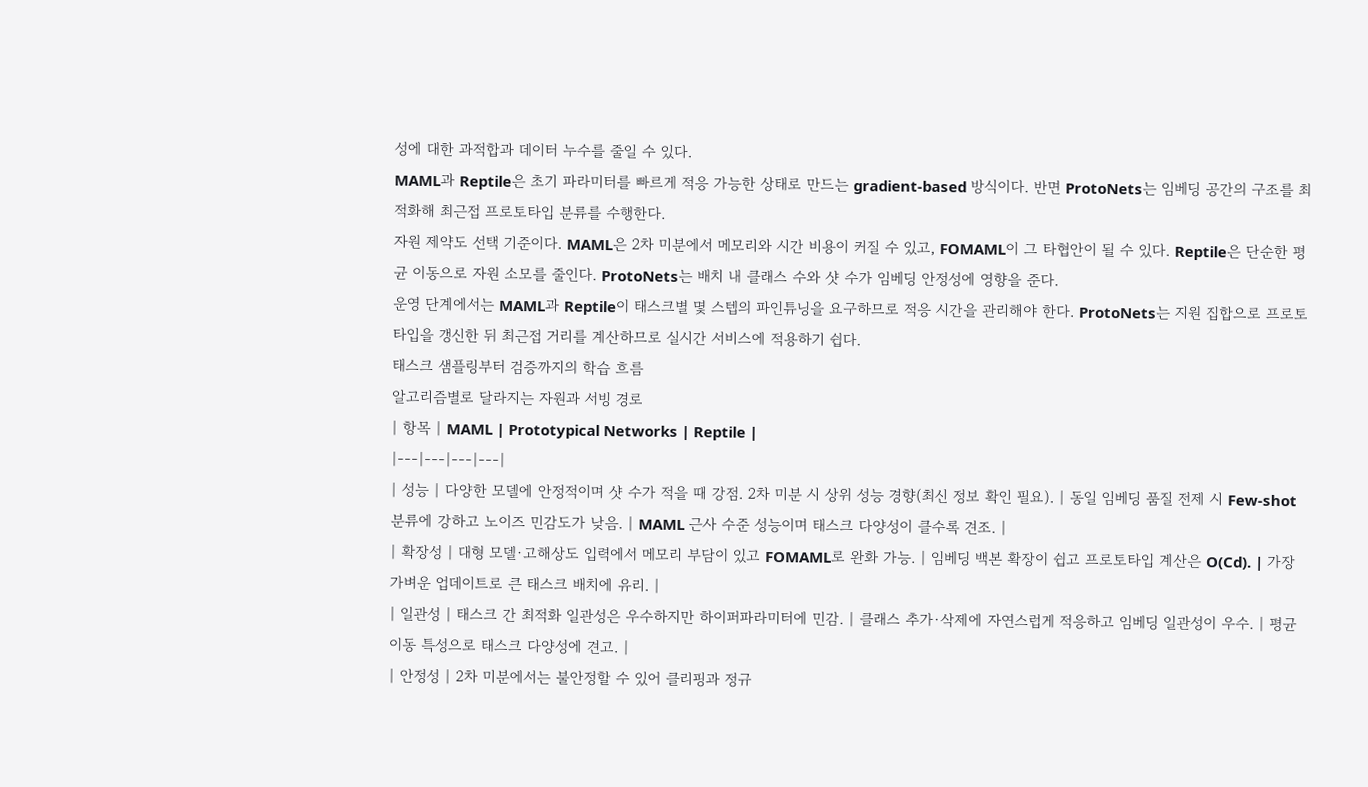성에 대한 과적합과 데이터 누수를 줄일 수 있다.
MAML과 Reptile은 초기 파라미터를 빠르게 적응 가능한 상태로 만드는 gradient-based 방식이다. 반면 ProtoNets는 임베딩 공간의 구조를 최적화해 최근접 프로토타입 분류를 수행한다.
자원 제약도 선택 기준이다. MAML은 2차 미분에서 메모리와 시간 비용이 커질 수 있고, FOMAML이 그 타협안이 될 수 있다. Reptile은 단순한 평균 이동으로 자원 소모를 줄인다. ProtoNets는 배치 내 클래스 수와 샷 수가 임베딩 안정성에 영향을 준다.
운영 단계에서는 MAML과 Reptile이 태스크별 몇 스텝의 파인튜닝을 요구하므로 적응 시간을 관리해야 한다. ProtoNets는 지원 집합으로 프로토타입을 갱신한 뒤 최근접 거리를 계산하므로 실시간 서비스에 적용하기 쉽다.
태스크 샘플링부터 검증까지의 학습 흐름
알고리즘별로 달라지는 자원과 서빙 경로
| 항목 | MAML | Prototypical Networks | Reptile |
|---|---|---|---|
| 성능 | 다양한 모델에 안정적이며 샷 수가 적을 때 강점. 2차 미분 시 상위 성능 경향(최신 정보 확인 필요). | 동일 임베딩 품질 전제 시 Few-shot 분류에 강하고 노이즈 민감도가 낮음. | MAML 근사 수준 성능이며 태스크 다양성이 클수록 견조. |
| 확장성 | 대형 모델·고해상도 입력에서 메모리 부담이 있고 FOMAML로 완화 가능. | 임베딩 백본 확장이 쉽고 프로토타입 계산은 O(Cd). | 가장 가벼운 업데이트로 큰 태스크 배치에 유리. |
| 일관성 | 태스크 간 최적화 일관성은 우수하지만 하이퍼파라미터에 민감. | 클래스 추가·삭제에 자연스럽게 적응하고 임베딩 일관성이 우수. | 평균 이동 특성으로 태스크 다양성에 견고. |
| 안정성 | 2차 미분에서는 불안정할 수 있어 클리핑과 정규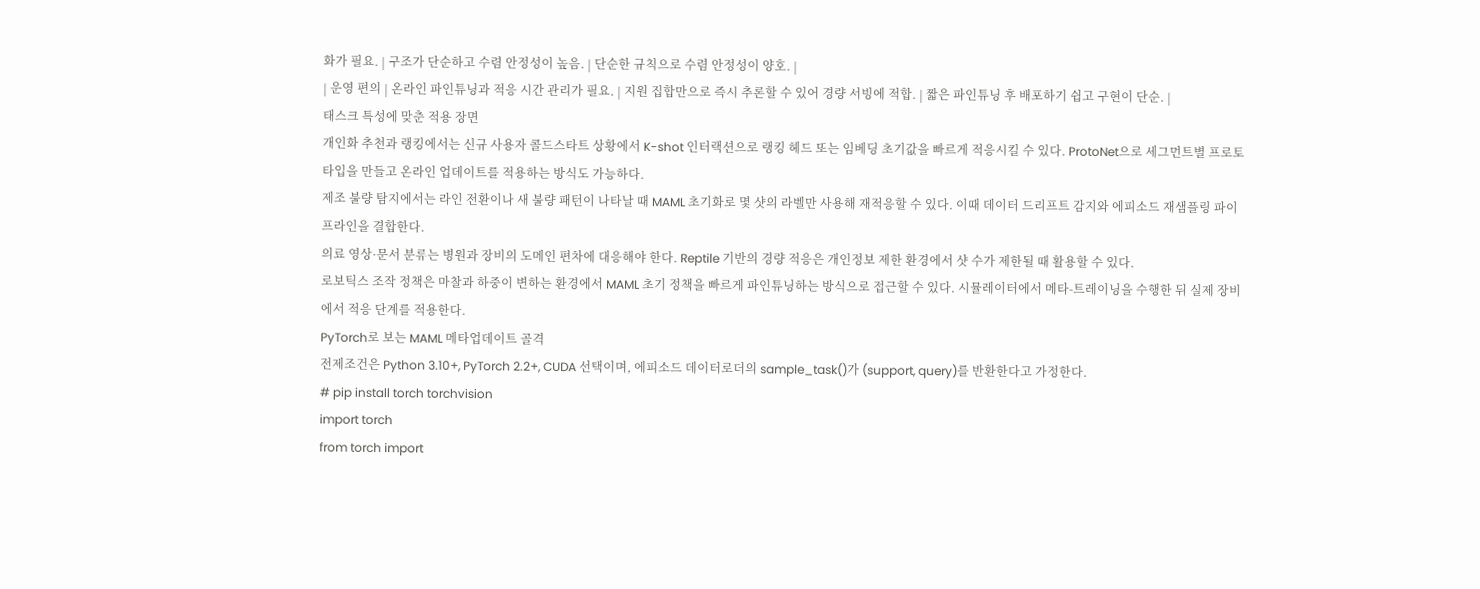화가 필요. | 구조가 단순하고 수렴 안정성이 높음. | 단순한 규칙으로 수렴 안정성이 양호. |
| 운영 편의 | 온라인 파인튜닝과 적응 시간 관리가 필요. | 지원 집합만으로 즉시 추론할 수 있어 경량 서빙에 적합. | 짧은 파인튜닝 후 배포하기 쉽고 구현이 단순. |
태스크 특성에 맞춘 적용 장면
개인화 추천과 랭킹에서는 신규 사용자 콜드스타트 상황에서 K-shot 인터랙션으로 랭킹 헤드 또는 임베딩 초기값을 빠르게 적응시킬 수 있다. ProtoNet으로 세그먼트별 프로토타입을 만들고 온라인 업데이트를 적용하는 방식도 가능하다.
제조 불량 탐지에서는 라인 전환이나 새 불량 패턴이 나타날 때 MAML 초기화로 몇 샷의 라벨만 사용해 재적응할 수 있다. 이때 데이터 드리프트 감지와 에피소드 재샘플링 파이프라인을 결합한다.
의료 영상·문서 분류는 병원과 장비의 도메인 편차에 대응해야 한다. Reptile 기반의 경량 적응은 개인정보 제한 환경에서 샷 수가 제한될 때 활용할 수 있다.
로보틱스 조작 정책은 마찰과 하중이 변하는 환경에서 MAML 초기 정책을 빠르게 파인튜닝하는 방식으로 접근할 수 있다. 시뮬레이터에서 메타-트레이닝을 수행한 뒤 실제 장비에서 적응 단계를 적용한다.
PyTorch로 보는 MAML 메타업데이트 골격
전제조건은 Python 3.10+, PyTorch 2.2+, CUDA 선택이며, 에피소드 데이터로더의 sample_task()가 (support, query)를 반환한다고 가정한다.
# pip install torch torchvision
import torch
from torch import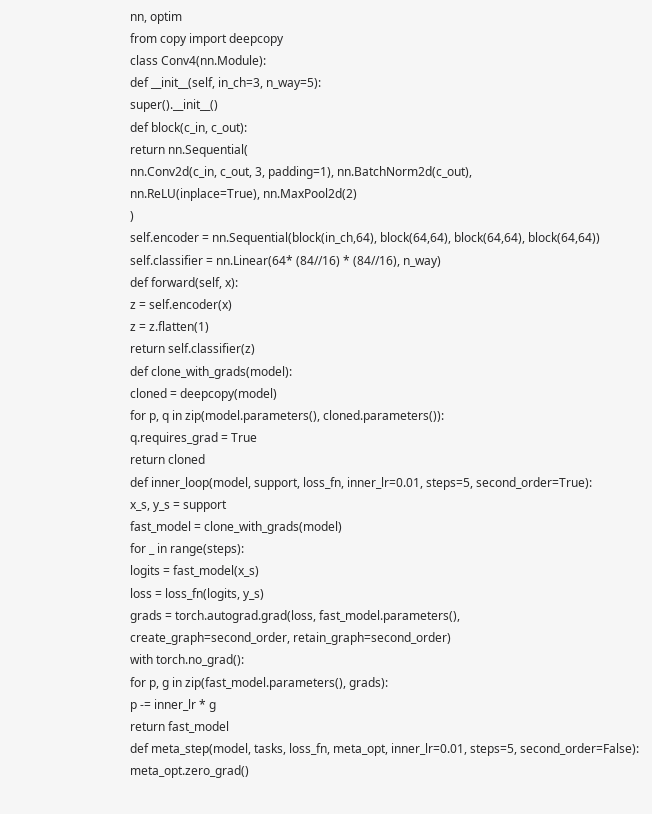nn, optim
from copy import deepcopy
class Conv4(nn.Module):
def __init__(self, in_ch=3, n_way=5):
super().__init__()
def block(c_in, c_out):
return nn.Sequential(
nn.Conv2d(c_in, c_out, 3, padding=1), nn.BatchNorm2d(c_out),
nn.ReLU(inplace=True), nn.MaxPool2d(2)
)
self.encoder = nn.Sequential(block(in_ch,64), block(64,64), block(64,64), block(64,64))
self.classifier = nn.Linear(64* (84//16) * (84//16), n_way)
def forward(self, x):
z = self.encoder(x)
z = z.flatten(1)
return self.classifier(z)
def clone_with_grads(model):
cloned = deepcopy(model)
for p, q in zip(model.parameters(), cloned.parameters()):
q.requires_grad = True
return cloned
def inner_loop(model, support, loss_fn, inner_lr=0.01, steps=5, second_order=True):
x_s, y_s = support
fast_model = clone_with_grads(model)
for _ in range(steps):
logits = fast_model(x_s)
loss = loss_fn(logits, y_s)
grads = torch.autograd.grad(loss, fast_model.parameters(),
create_graph=second_order, retain_graph=second_order)
with torch.no_grad():
for p, g in zip(fast_model.parameters(), grads):
p -= inner_lr * g
return fast_model
def meta_step(model, tasks, loss_fn, meta_opt, inner_lr=0.01, steps=5, second_order=False):
meta_opt.zero_grad()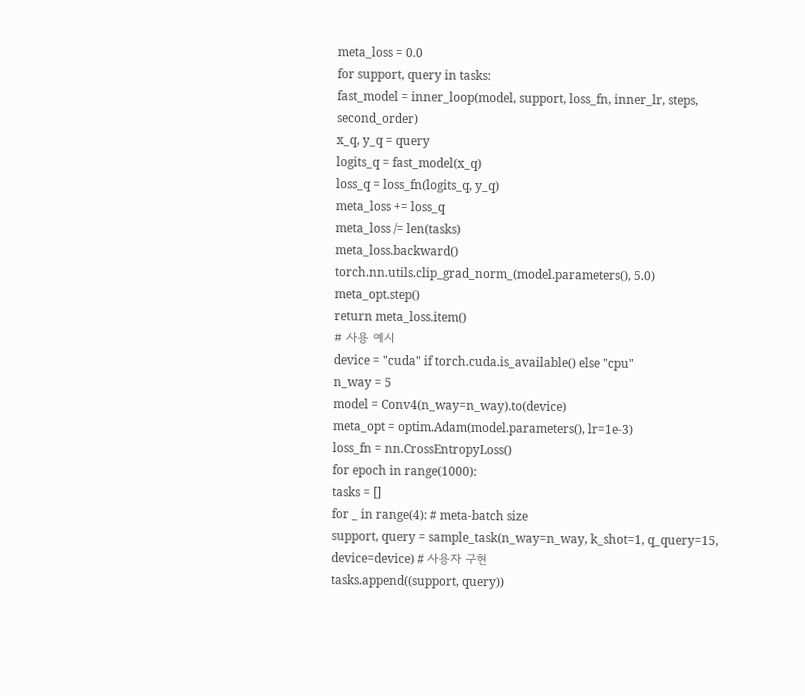meta_loss = 0.0
for support, query in tasks:
fast_model = inner_loop(model, support, loss_fn, inner_lr, steps, second_order)
x_q, y_q = query
logits_q = fast_model(x_q)
loss_q = loss_fn(logits_q, y_q)
meta_loss += loss_q
meta_loss /= len(tasks)
meta_loss.backward()
torch.nn.utils.clip_grad_norm_(model.parameters(), 5.0)
meta_opt.step()
return meta_loss.item()
# 사용 예시
device = "cuda" if torch.cuda.is_available() else "cpu"
n_way = 5
model = Conv4(n_way=n_way).to(device)
meta_opt = optim.Adam(model.parameters(), lr=1e-3)
loss_fn = nn.CrossEntropyLoss()
for epoch in range(1000):
tasks = []
for _ in range(4): # meta-batch size
support, query = sample_task(n_way=n_way, k_shot=1, q_query=15, device=device) # 사용자 구현
tasks.append((support, query))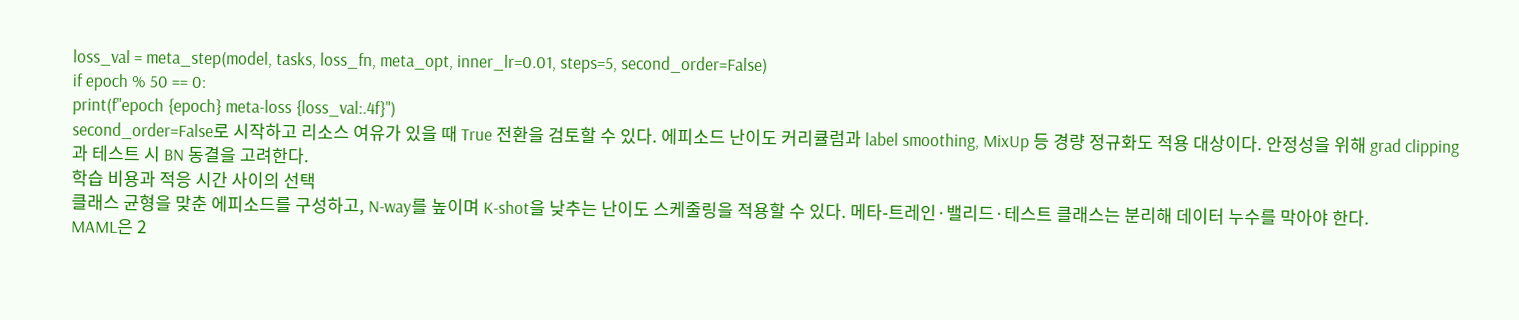loss_val = meta_step(model, tasks, loss_fn, meta_opt, inner_lr=0.01, steps=5, second_order=False)
if epoch % 50 == 0:
print(f"epoch {epoch} meta-loss {loss_val:.4f}")
second_order=False로 시작하고 리소스 여유가 있을 때 True 전환을 검토할 수 있다. 에피소드 난이도 커리큘럼과 label smoothing, MixUp 등 경량 정규화도 적용 대상이다. 안정성을 위해 grad clipping과 테스트 시 BN 동결을 고려한다.
학습 비용과 적응 시간 사이의 선택
클래스 균형을 맞춘 에피소드를 구성하고, N-way를 높이며 K-shot을 낮추는 난이도 스케줄링을 적용할 수 있다. 메타-트레인·밸리드·테스트 클래스는 분리해 데이터 누수를 막아야 한다.
MAML은 2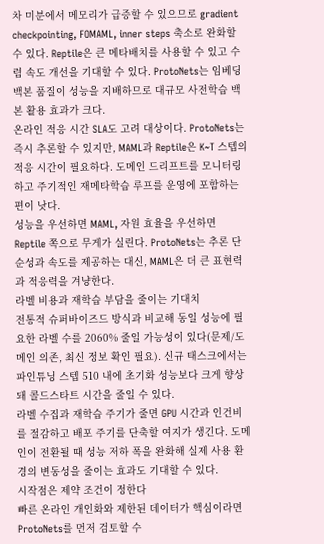차 미분에서 메모리가 급증할 수 있으므로 gradient checkpointing, FOMAML, inner steps 축소로 완화할 수 있다. Reptile은 큰 메타배치를 사용할 수 있고 수렴 속도 개선을 기대할 수 있다. ProtoNets는 임베딩 백본 품질이 성능을 지배하므로 대규모 사전학습 백본 활용 효과가 크다.
온라인 적응 시간 SLA도 고려 대상이다. ProtoNets는 즉시 추론할 수 있지만, MAML과 Reptile은 K~T 스텝의 적응 시간이 필요하다. 도메인 드리프트를 모니터링하고 주기적인 재메타학습 루프를 운영에 포함하는 편이 낫다.
성능을 우선하면 MAML, 자원 효율을 우선하면 Reptile 쪽으로 무게가 실린다. ProtoNets는 추론 단순성과 속도를 제공하는 대신, MAML은 더 큰 표현력과 적응력을 겨냥한다.
라벨 비용과 재학습 부담을 줄이는 기대치
전통적 슈퍼바이즈드 방식과 비교해 동일 성능에 필요한 라벨 수를 2060% 줄일 가능성이 있다(문제/도메인 의존, 최신 정보 확인 필요). 신규 태스크에서는 파인튜닝 스텝 510 내에 초기화 성능보다 크게 향상돼 콜드스타트 시간을 줄일 수 있다.
라벨 수집과 재학습 주기가 줄면 GPU 시간과 인건비를 절감하고 배포 주기를 단축할 여지가 생긴다. 도메인이 전환될 때 성능 저하 폭을 완화해 실제 사용 환경의 변동성을 줄이는 효과도 기대할 수 있다.
시작점은 제약 조건이 정한다
빠른 온라인 개인화와 제한된 데이터가 핵심이라면 ProtoNets를 먼저 검토할 수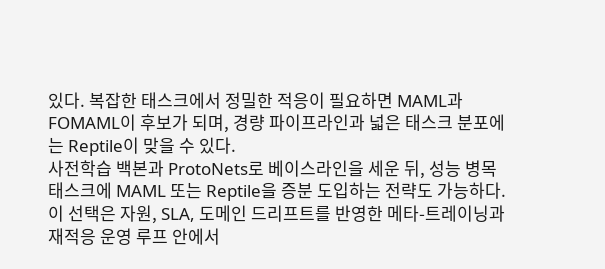있다. 복잡한 태스크에서 정밀한 적응이 필요하면 MAML과 FOMAML이 후보가 되며, 경량 파이프라인과 넓은 태스크 분포에는 Reptile이 맞을 수 있다.
사전학습 백본과 ProtoNets로 베이스라인을 세운 뒤, 성능 병목 태스크에 MAML 또는 Reptile을 증분 도입하는 전략도 가능하다. 이 선택은 자원, SLA, 도메인 드리프트를 반영한 메타-트레이닝과 재적응 운영 루프 안에서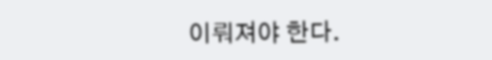이뤄져야 한다.